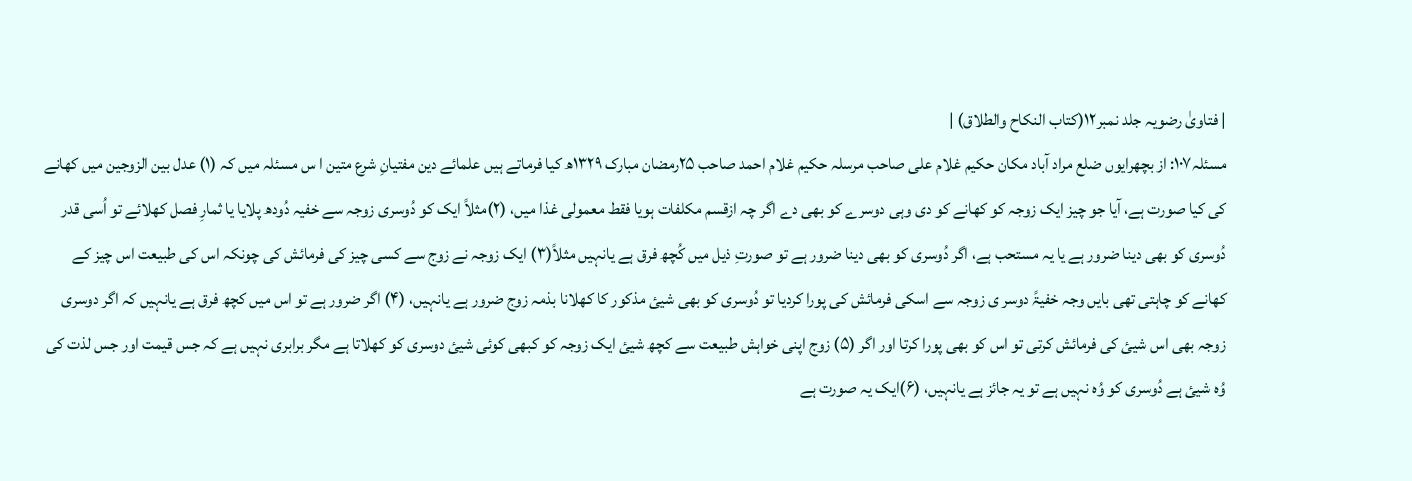| فتاویٰ رضویہ جلد نمبر۱۲(کتاب النکاح والطلاق) |
مسئلہ۱۰۷: از بچھرایوں ضلع مراد آباد مکان حکیم غلام علی صاحب مرسلہ حکیم غلام احمد صاحب ۲۵رمضان مبارک ۱۳۲۹ھ کیا فرماتے ہیں علمائے دین مفتیانِ شرع متین ا س مسئلہ میں کہ (۱) عدل بین الزوجین میں کھانے کی کیا صورت ہے، آیا جو چیز ایک زوجہ کو کھانے کو دی وہی دوسرے کو بھی دے اگر چہ ازقسم مکلفات ہویا فقط معمولی غذا میں، (۲)مثلاً ایک کو دُوسری زوجہ سے خفیہ دُودھ پلایا یا ثمارِ فصل کھلائے تو اُسی قدر دُوسری کو بھی دینا ضرور ہے یا یہ مستحب ہے، اگر دُوسری کو بھی دینا ضرور ہے تو صورتِ ذیل میں کُچھ فرق ہے یانہیں مثلاً(۳) ایک زوجہ نے زوج سے کسی چیز کی فرمائش کی چونکہ اس کی طبیعت اس چیز کے کھانے کو چاہتی تھی بایں وجہ خفیۃً دوسر ی زوجہ سے اسکی فرمائش کی پورا کردیا تو دُوسری کو بھی شیئ مذکور کا کھلانا بذمہ زوج ضرور ہے یانہیں، (۴) اگر ضرور ہے تو اس میں کچھ فرق ہے یانہیں کہ اگر دوسری زوجہ بھی اس شیئ کی فرمائش کرتی تو اس کو بھی پورا کرتا اور اگر (۵) زوج اپنی خواہش طبیعت سے کچھ شیئ ایک زوجہ کو کبھی کوئی شیئ دوسری کو کھلاتا ہے مگر برابری نہیں ہے کہ جس قیمت اور جس لذت کی وُہ شیئ ہے دُوسری کو وُہ نہیں ہے تو یہ جائز ہے یانہیں، (۶)ایک یہ صورت ہے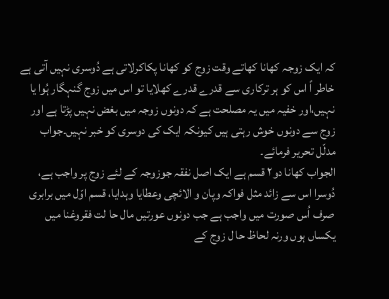کہ ایک زوجہ کھانا کھاتے وقت زوج کو کھانا پکاکرلاتی ہے دُوسری نہیں آتی ہے خاطر اً اس کو ہر ترکاری سے قدرے قدرے کھلایا تو اس میں زوج گنہگار ہُوا یا نہیں،اور خفیہ میں یہ مصلحت ہے کہ دونوں زوجہ میں بغض نہیں پڑتا ہے اور زوج سے دونوں خوش رہتی ہیں کیونکہ ایک کی دوسری کو خبر نہیں۔جواب مدلّل تحریر فرمائے۔
الجواب کھانا دو۲ قسم ہے ایک اصل نفقہ جوزوجہ کے لئے زوج پر واجب ہے، دُوسرا اس سے زائد مثل فواکہ وپان و الائچی وعطایا وہدایا، قسم اوّل میں برابری صرف اُس صورت میں واجب ہے جب دونوں عورتیں مال حا لت فقروغنا میں یکساں ہوں ورنہ لحاظ حا ل زوج کے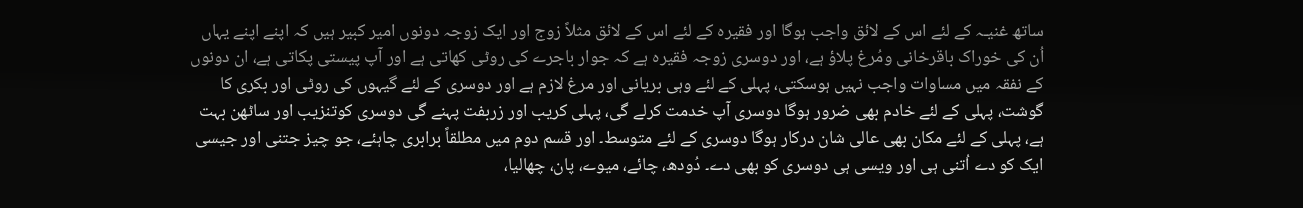ساتھ غنیـہ کے لئے اس کے لائق واجب ہوگا اور فقیرہ کے لئے اس کے لائق مثلاً زوج اور ایک زوجہ دونوں امیر کبیر ہیں کہ اپنے اپنے یہاں اُن کی خوراک باقرخانی ومُرغ پلاؤ ہے، اور دوسری زوجہ فقیرہ ہے کہ جوار باجرے کی روٹی کھاتی ہے اور آپ پیستی پکاتی ہے، ان دونوں کے نفقہ میں مساوات واجب نہیں ہوسکتی، پہلی کے لئے وہی بریانی اور مرغ لازم ہے اور دوسری کے لئے گیہوں کی روٹی اور بکری کا گوشت، پہلی کے لئے خادم بھی ضرور ہوگا دوسری آپ خدمت کرلے گی، پہلی کریب اور زربفت پہنے گی دوسری کوتنزیب اور ساٹھن بہت ہے، پہلی کے لئے مکان بھی عالی شان درکار ہوگا دوسری کے لئے متوسط۔ اور قسم دوم میں مطلقاً برابری چاہئے، جو چیز جتنی اور جیسی ایک کو دے اُتنی ہی اور ویسی ہی دوسری کو بھی دے۔ دُودھ، چائے، میوے، پان، چھالیا،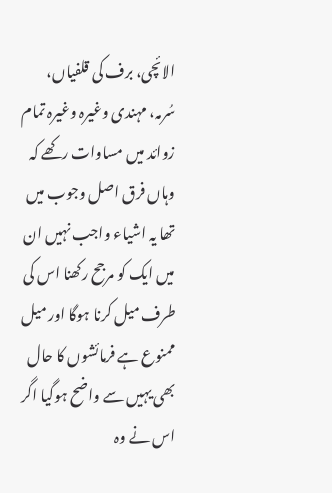الائچی، برف کی قلفیاں، سُرمہ، مہندی وغیرہ وغیرہ تمام زوائد میں مساوات رکھے کہ وہاں فرق اصل وجوب میں تھا یہ اشیاء واجب نہیں ان میں ایک کو مرجح رکھنا اس کی طرف میل کرنا ہوگا اور میل ممنوع ہے فرمائشوں کا حال بھی یہیں سے واضح ہوگیا اگر اس نے وہ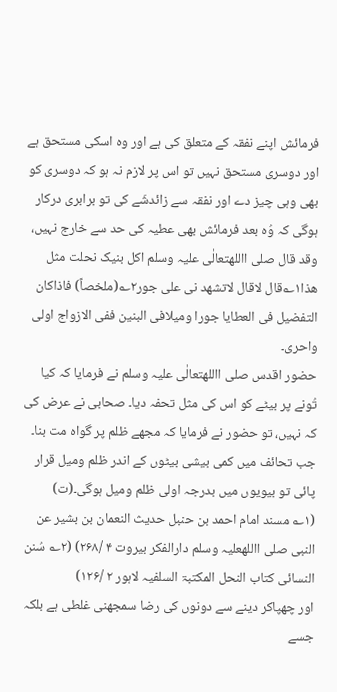فرمائش اپنے نفقہ کے متعلق کی ہے اور وہ اسکی مستحق ہے اور دوسری مستحق نہیں تو اس پر لازم نہ ہو کہ دوسری کو بھی وہی چیز دے اور نفقہ سے زائدشَے کی تو برابری درکار ہوگی کہ وُہ بعد فرمائش بھی عطیہ کی حد سے خارج نہیں،
وقد قال صلی االلهتعالٰی علیہ وسلم اکل بنیک نحلت مثل ھذا۱؎قال لاقال لاتشھد نی علی جور۲؎(ملخصاً) فاذاکان التفضیل فی العطایا جورا ومیلافی البنین ففی الازواج اولی واحری۔
حضور اقدس صلی االلهتعالٰی علیہ وسلم نے فرمایا کہ کیا تُونے پر بیٹے کو اس کی مثل تحفہ دیا۔ صحابی نے عرض کی کہ نہیں، تو حضور نے فرمایا کہ مجھے ظلم پر گواہ مت بنا۔ جب تحائف میں کمی بیشی بیٹوں کے اندر ظلم ومیل قرار پائی تو بیویوں میں بدرجہ اولی ظلم ومیل ہوگی۔(ت)
(۱؎ مسند امام احمد بن حنبل حدیث النعمان بن بشیر عن النبی صلی االلهعلیہ وسلم دارالفکر بیروت ۴ /۲۶۸) (۲؎ سُنن النسائی کتاب النحل المکتبۃ السلفیہ لاہور ۲ /۱۲۶)
اور چھپاکر دینے سے دونوں کی رضا سمجھنی غلطی ہے بلکہ جسے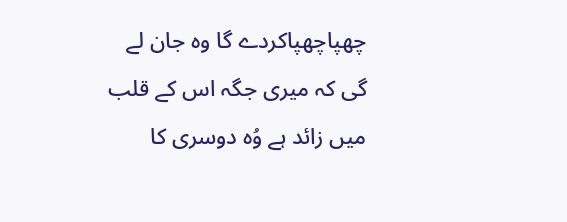چھپاچھپاکردے گا وہ جان لے گی کہ میری جگہ اس کے قلب میں زائد ہے وُہ دوسری کا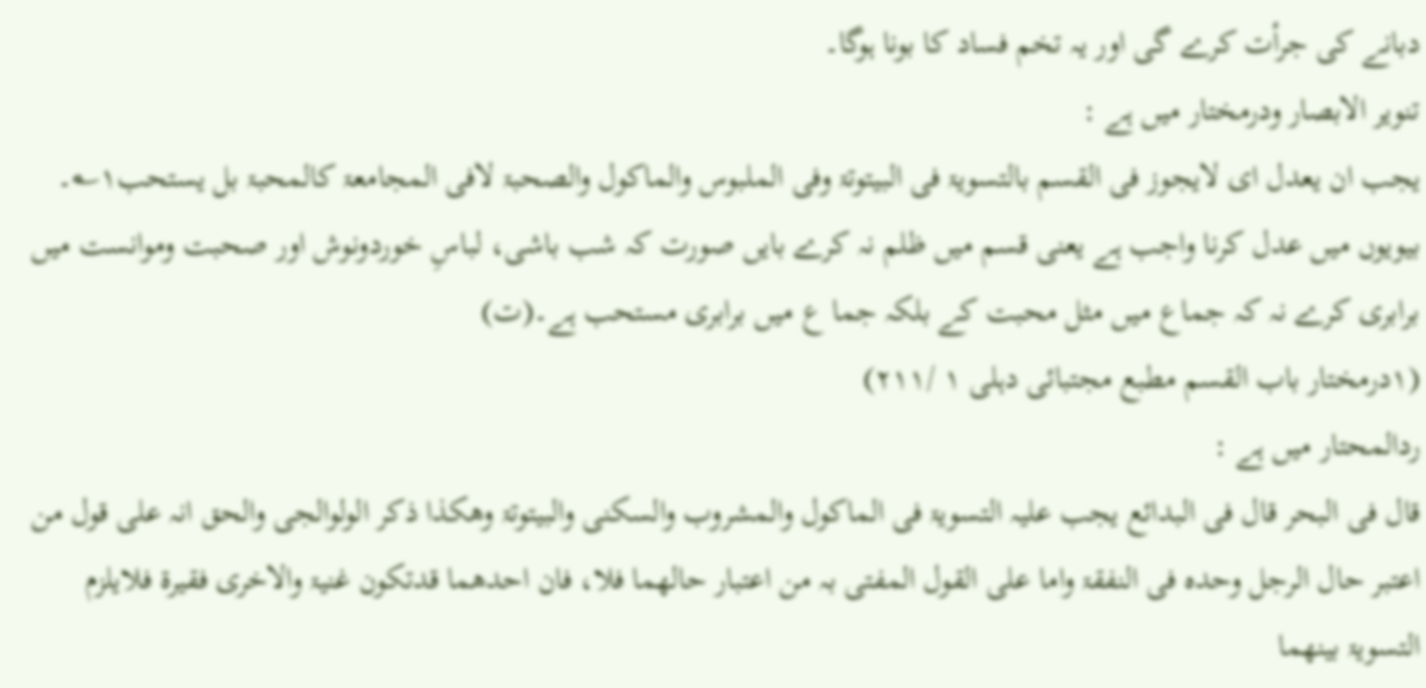دبانے کی جرأت کرے گی اور یہ تخم فساد کا بونا ہوگا۔
تنویر الابصار ودرمختار میں ہے :
یجب ان یعدل ای لایجوز فی القسم بالتسویۃ فی البیتوتۃ وفی الملبوس والماکول والصحبۃ لافی المجامعۃ کالمحبۃ بل یستحب۱؎۔
بیویوں میں عدل کرنا واجب ہے یعنی قسم میں ظلم نہ کرے بایں صورت کہ شب باشی، لباسِ خوردونوش اور صحبت وموانست میں برابری کرے نہ کہ جماع میں مثل محبت کے بلکہ جما ع میں برابری مستحب ہے۔(ت)
(۱درمختار باب القسم مطبع مجتبائی دہلی ۱ /۲۱۱)
ردالمحتار میں ہے :
قال فی البحر قال فی البدائع یجب علیہ التسویۃ فی الماکول والمشروب والسکنی والبیتوتۃ وھکذا ذکر الولوالجی والحق انہ علی قول من اعتبر حال الرجل وحدہ فی النفقۃ واما علی القول المفتی بہ من اعتبار حالھما فلا، فان احدھما قدتکون غنیۃ والاخری فقیرۃ فلایلزم التسویۃ بینھما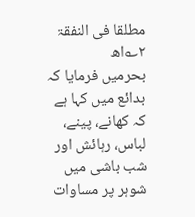مطلقا فی النفقۃ ۲؎اھ
بحرمیں فرمایا کہ بدائع میں کہا ہے کہ کھانے، پینے، لباس، رہائش اور شب باشی میں شوہر پر مساوات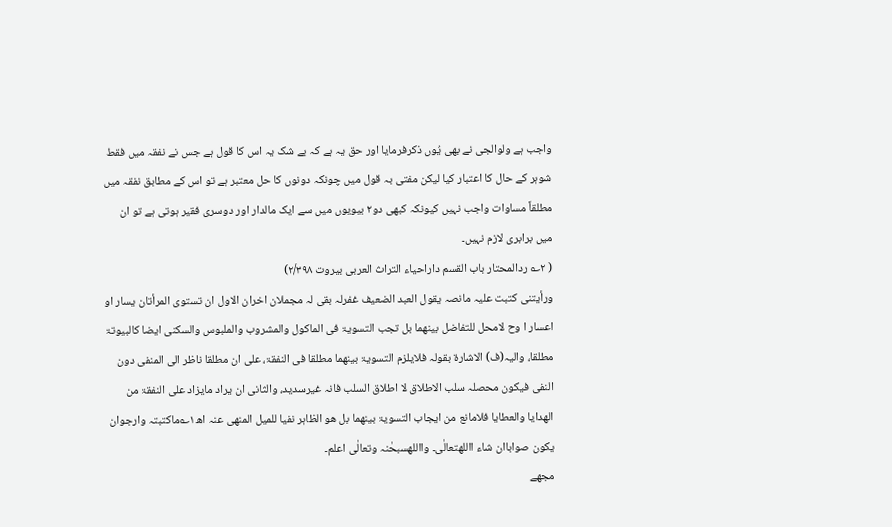واجب ہے ولوالجی نے بھی یُوں ذکرفرمایا اور حق یہ ہے کہ بے شک یہ اس کا قول ہے جس نے نفقہ میں فقط شوہر کے حال کا اعتبار کیا لیکن مفتی بہ قول میں چونکہ دونوں کا حل معتبر ہے تو اس کے مطابق نفقہ میں مطلقاً مساوات واجب نہیں کیونکہ کبھی دو۲ بیویوں میں سے ایک مالدار اور دوسری فقیر ہوتی ہے تو ان میں برابری لازم نہیں۔
( ۲؎ ردالمحتار باب القسم داراحیاء التراث العربی بیروت ۲/۳۹۸)
ورأیتنی کتبت علیہ مانصہ یقول العبد الضعیف غفرلہ بقی لہ مجملان اخران الاول ان تستوی المرأتان یسار او اعسار ا وح لامحل للتفاضل بینھما بل تجب التسویۃ فی الماکول والمشروب والملبوس والسکنی ایضا کالبیوتۃ مطلقا، والیہ(ف) الاشارۃ بقولہ فلایلزم التسویۃ بینھما مطلقا فی النفقۃ، علی ان مطلقا ناظر الی المنفی دون النفی فیکون محصلہ سلب الاطلاق لا اطلاق السلب فانہ غیرسدید، والثانی ان یراد مایزاد علی النفقۃ من الھدایا والعطایا فلامانع من ایجاب التسویۃ بینھما بل ھو الظاہر نفیا للمیل المنھی عنہ اھ۱؎ماکتبتہ وارجوان یکون صواباان شاء االلهتعالٰی۔ وااللهسبحٰنہ وتعالٰی اعلم۔
مجھے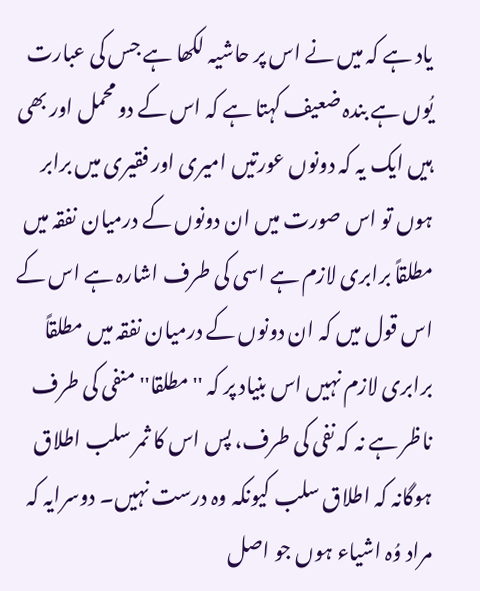یاد ہے کہ میں نے اس پر حاشیہ لکھا ہے جس کی عبارت یُوں ہے بندہ ضعیف کہتا ہے کہ اس کے دو محمل اور بھی ہیں ایک یہ کہ دونوں عورتیں امیری اور فقیری میں برابر ہوں تو اس صورت میں ان دونوں کے درمیان نفقہ میں مطلقاً برابری لازم ہے اسی کی طرف اشارہ ہے اس کے اس قول میں کہ ان دونوں کے درمیان نفقہ میں مطلقاً برابری لازم نہیں اس بنیاد پر کہ ''مطلقا'' منفی کی طرف ناظر ہے نہ کہ نفی کی طرف، پس اس کا ثمر سلب اطلاق ہوگانہ کہ اطلاق سلب کیونکہ وہ درست نہیں۔ دوسرایہ کہ مراد وُہ اشیاء ہوں جو اصل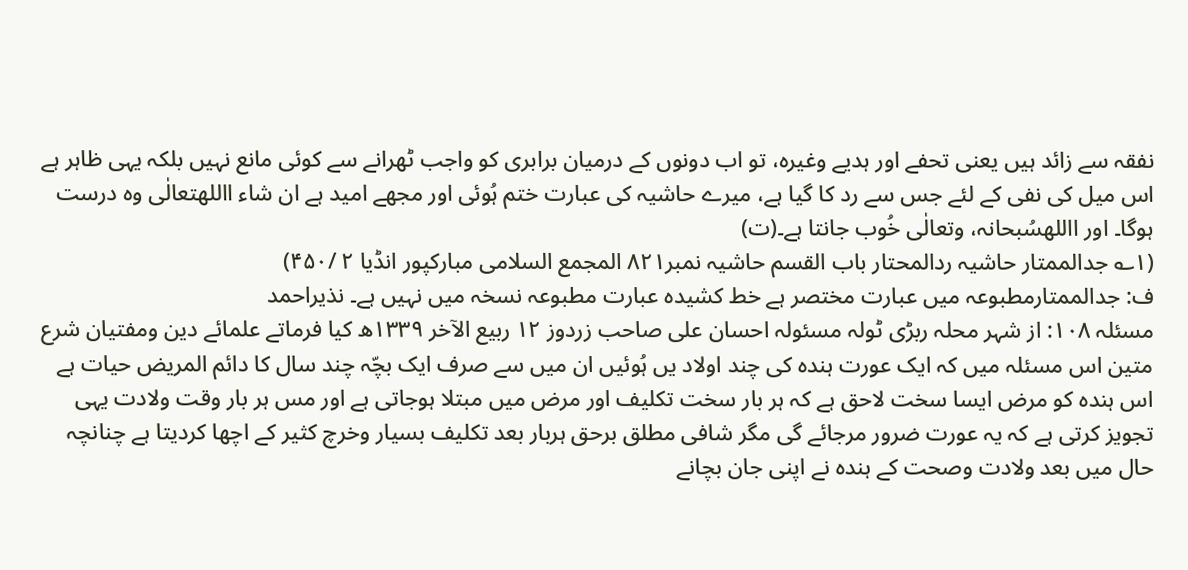نفقہ سے زائد ہیں یعنی تحفے اور ہدیے وغیرہ، تو اب دونوں کے درمیان برابری کو واجب ٹھرانے سے کوئی مانع نہیں بلکہ یہی ظاہر ہے اس میل کی نفی کے لئے جس سے رد کا گیا ہے، میرے حاشیہ کی عبارت ختم ہُوئی اور مجھے امید ہے ان شاء االلهتعالٰی وہ درست ہوگا۔ اور االلهسُبحانہ، وتعالٰی خُوب جانتا ہے۔(ت)
(۱؎ جدالممتار حاشیہ ردالمحتار باب القسم حاشیہ نمبر۸۲۱ المجمع السلامی مبارکپور انڈیا ۲ /۴۵۰)
ف: جدالممتارمطبوعہ میں عبارت مختصر ہے خط کشیدہ عبارت مطبوعہ نسخہ میں نہیں ہے۔ نذیراحمد
مسئلہ ۱۰۸: از شہر محلہ ربڑی ٹولہ مسئولہ احسان علی صاحب زردوز ۱۲ ربیع الآخر ۱۳۳۹ھ کیا فرماتے علمائے دین ومفتیان شرع متین اس مسئلہ میں کہ ایک عورت ہندہ کی چند اولاد یں ہُوئیں ان میں سے صرف ایک بچّہ چند سال کا دائم المریض حیات ہے اس ہندہ کو مرض ایسا سخت لاحق ہے کہ ہر بار سخت تکلیف اور مرض میں مبتلا ہوجاتی ہے اور مس ہر بار وقت ولادت یہی تجویز کرتی ہے کہ یہ عورت ضرور مرجائے گی مگر شافی مطلق برحق ہربار بعد تکلیف بسیار وخرچ کثیر کے اچھا کردیتا ہے چنانچہ حال میں بعد ولادت وصحت کے ہندہ نے اپنی جان بچانے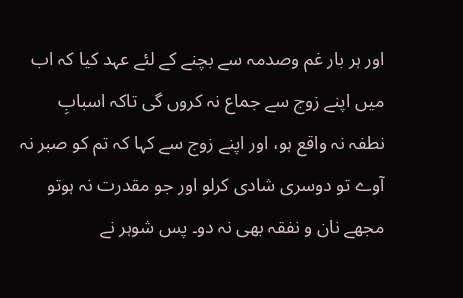اور ہر بار غم وصدمہ سے بچنے کے لئے عہد کیا کہ اب میں اپنے زوج سے جماع نہ کروں گی تاکہ اسبابِ نطفہ نہ واقع ہو، اور اپنے زوج سے کہا کہ تم کو صبر نہ آوے تو دوسری شادی کرلو اور جو مقدرت نہ ہوتو مجھے نان و نفقہ بھی نہ دو۔ پس شوہر نے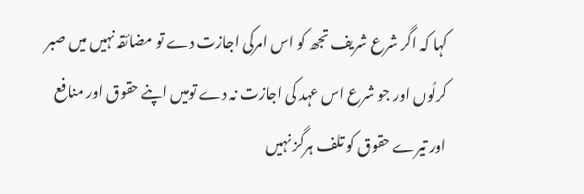کہا کہ اگر شرع شریف تجھ کو اس امرکی اجازت دے تو مضائقہ نہیں میں صبر کرلُوں اور جو شرع اس عہد کی اجازت نہ دے تومیں اپنے حقوق اور منافع اور تیرے حقوق کو تلف ہرگز نہیں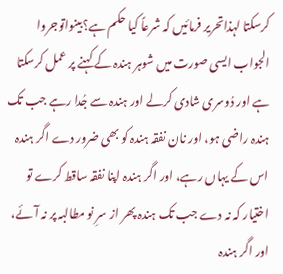کرسکتا لہذاتحریر فرمائیں کہ شرعاً کیا حکم ہے؟بینواتوجروا
الجواب ایسی صورت میں شوہر ہندہ کے کہنے پر عمل کرسکتا ہے اور دُوسری شادی کرلے اور ہندہ سے جُدا رہے جب تک ہندہ راضی ہو، اور نان نفقہ ہندہ کو بھی ضرور دے اگر ہندہ اس کے یہاں رہے، اور اگر ہندہ اپنا نفقہ ساقط کرے تو اختیار کہ نہ دے جب تک ہندہ پھر از سرِ نو مطالبہ پر نہ آئے، اور اگر ہندہ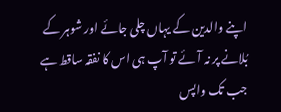اپنے والدین کے یہاں چلی جائے اور شوہر کے بُلانے پر نہ آئے تو آپ ہی اس کا نفقہ ساقط ہے جب تک واپس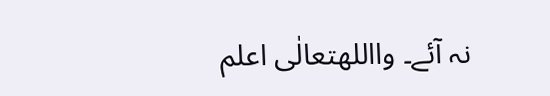نہ آئے۔ وااللهتعالٰی اعلم